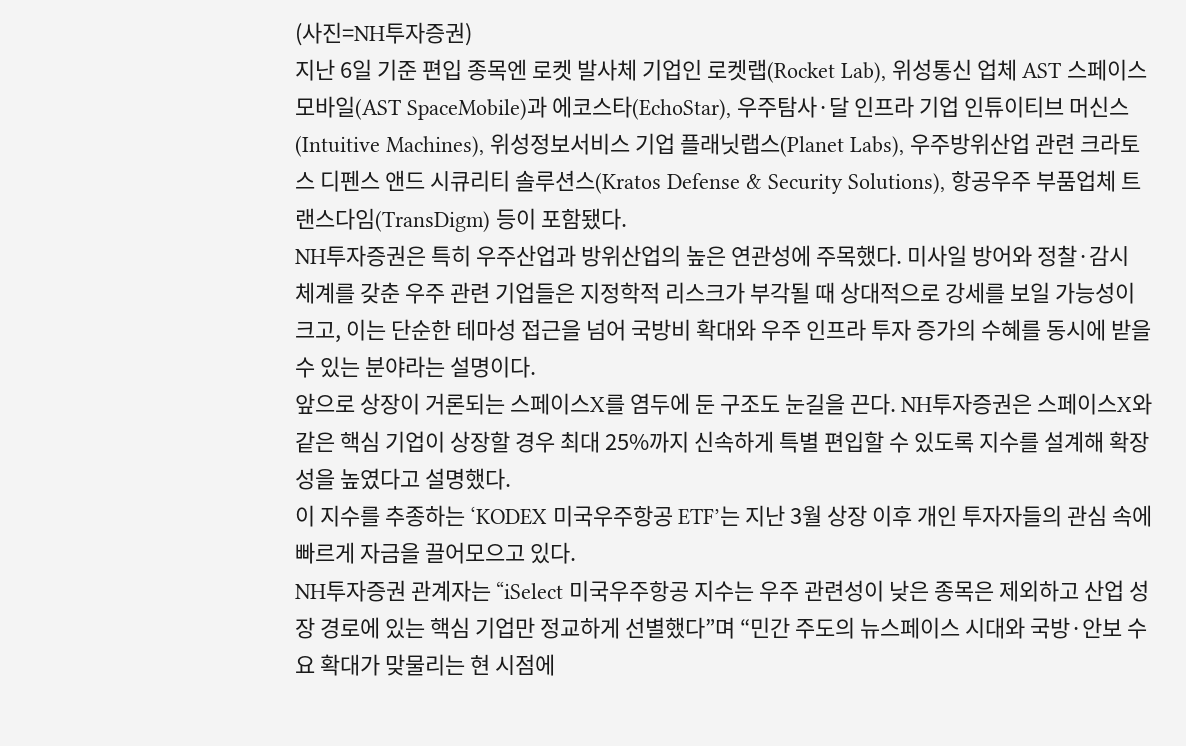(사진=NH투자증권)
지난 6일 기준 편입 종목엔 로켓 발사체 기업인 로켓랩(Rocket Lab), 위성통신 업체 AST 스페이스모바일(AST SpaceMobile)과 에코스타(EchoStar), 우주탐사·달 인프라 기업 인튜이티브 머신스(Intuitive Machines), 위성정보서비스 기업 플래닛랩스(Planet Labs), 우주방위산업 관련 크라토스 디펜스 앤드 시큐리티 솔루션스(Kratos Defense & Security Solutions), 항공우주 부품업체 트랜스다임(TransDigm) 등이 포함됐다.
NH투자증권은 특히 우주산업과 방위산업의 높은 연관성에 주목했다. 미사일 방어와 정찰·감시 체계를 갖춘 우주 관련 기업들은 지정학적 리스크가 부각될 때 상대적으로 강세를 보일 가능성이 크고, 이는 단순한 테마성 접근을 넘어 국방비 확대와 우주 인프라 투자 증가의 수혜를 동시에 받을 수 있는 분야라는 설명이다.
앞으로 상장이 거론되는 스페이스X를 염두에 둔 구조도 눈길을 끈다. NH투자증권은 스페이스X와 같은 핵심 기업이 상장할 경우 최대 25%까지 신속하게 특별 편입할 수 있도록 지수를 설계해 확장성을 높였다고 설명했다.
이 지수를 추종하는 ‘KODEX 미국우주항공 ETF’는 지난 3월 상장 이후 개인 투자자들의 관심 속에 빠르게 자금을 끌어모으고 있다.
NH투자증권 관계자는 “iSelect 미국우주항공 지수는 우주 관련성이 낮은 종목은 제외하고 산업 성장 경로에 있는 핵심 기업만 정교하게 선별했다”며 “민간 주도의 뉴스페이스 시대와 국방·안보 수요 확대가 맞물리는 현 시점에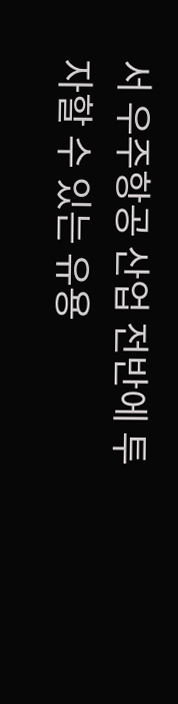서 우주항공 산업 전반에 투자할 수 있는 유용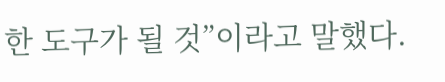한 도구가 될 것”이라고 말했다.